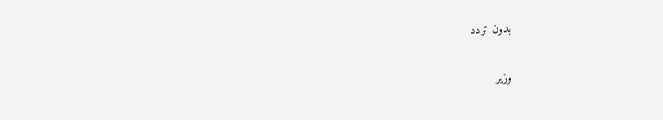بدون تردد

وزير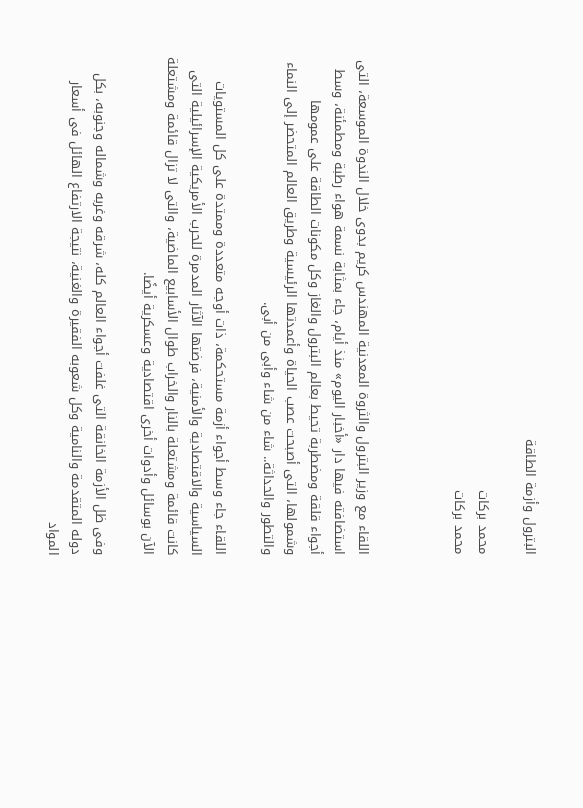البترول وأزمة الطاقة

محمد بركات
محمد بركات



اللقاء مع وزير البترول والثروة المعدنية المهندس كريم بدوى خلال الندوة الموسعة، التى استضافته فيها دار «أخبار اليوم» منذ أيام، جاء بمثابة نسمة هواء رطبة ومطمئنة، وسط أجواء قلقة ومضطربة تحيط بعالم البترول والغاز وكل مكونات الطاقة على عمومها وشمولها، التى أصبحت عصب الحياة وأعمدتها الرئيسية وطريق العالم المتحضر إلى النماء والتطور والحداثة.. شاء من شاء وأبى من أبى.

اللقاء جاء وسط أجواء أزمة مستحكمة، ذات أوجه متعددة وممتدة على كل المستويات السياسية والاقتصادية والأمنية، فرضتها الآثار المدمرة للحرب الأمريكية الإسرائيلية التى كانت قائمة ومشتعلة بالنار والخراب طوال الأسابيع الماضية، والتى لا تزال قائمة ومشتعلة الآن بوسائل وأدوات أخرى اقتصادية وعسكرية أيضًا.

وفى ظل الأزمة الخانقة التى غلفت أجواء العالم كله، شرقه وغربه وشماله وجنوبه، بكل دوله المتقدمة والنامية وكل شعوبه الفقيرة والغنية، نتيجة الارتفاع الهائل فى أسعار المواد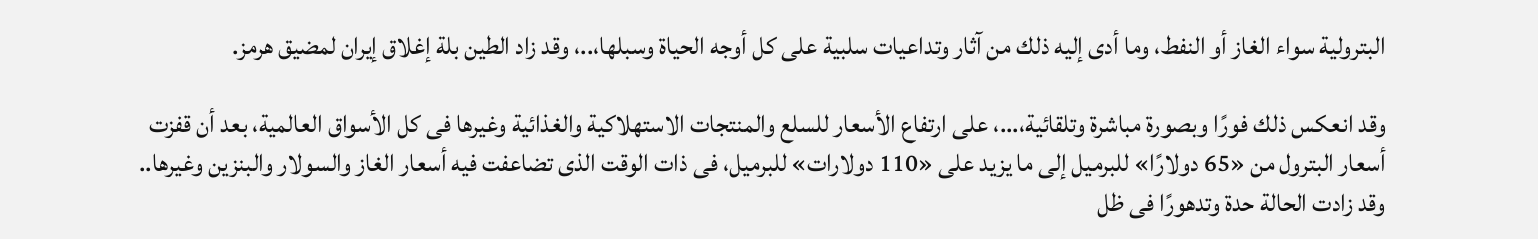البترولية سواء الغاز أو النفط، وما أدى إليه ذلك من آثار وتداعيات سلبية على كل أوجه الحياة وسبلها،..، وقد زاد الطين بلة إغلاق إيران لمضيق هرمز.

وقد انعكس ذلك فورًا وبصورة مباشرة وتلقائية،...، على ارتفاع الأسعار للسلع والمنتجات الاستهلاكية والغذائية وغيرها فى كل الأسواق العالمية، بعد أن قفزت أسعار البترول من «65 دولارًا» للبرميل إلى ما يزيد على «110 دولارات» للبرميل، فى ذات الوقت الذى تضاعفت فيه أسعار الغاز والسولار والبنزين وغيرها.. وقد زادت الحالة حدة وتدهورًا فى ظل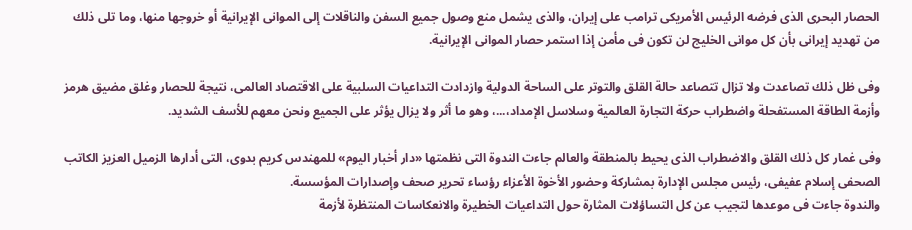الحصار البحرى الذى فرضه الرئيس الأمريكى ترامب على إيران، والذى يشمل منع وصول جميع السفن والناقلات إلى الموانى الإيرانية أو خروجها منها، وما تلى ذلك من تهديد إيرانى بأن كل موانى الخليج لن تكون فى مأمن إذا استمر حصار الموانى الإيرانية.

وفى ظل ذلك تصاعدت ولا تزال تتصاعد حالة القلق والتوتر على الساحة الدولية وازدادت التداعيات السلبية على الاقتصاد العالمى، نتيجة للحصار وغلق مضيق هرمز وأزمة الطاقة المستفحلة واضطراب حركة التجارة العالمية وسلاسل الإمداد،...، وهو ما أثر ولا يزال يؤثر على الجميع ونحن معهم للأسف الشديد.

وفى غمار كل ذلك القلق والاضطراب الذى يحيط بالمنطقة والعالم جاءت الندوة التى نظمتها «دار أخبار اليوم» للمهندس كريم بدوى، التى أدارها الزميل العزيز الكاتب الصحفى إسلام عفيفى، رئيس مجلس الإدارة بمشاركة وحضور الأخوة الأعزاء رؤساء تحرير صحف وإصدارات المؤسسة.
والندوة جاءت فى موعدها لتجيب عن كل التساؤلات المثارة حول التداعيات الخطيرة والانعكاسات المنتظرة لأزمة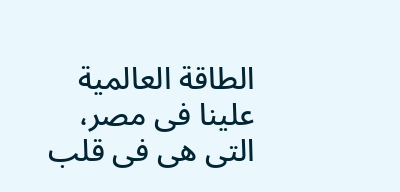الطاقة العالمية علينا فى مصر، التى هى فى قلب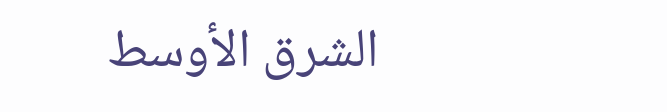الشرق الأوسط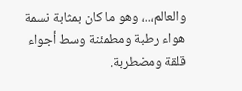والعالم،..، وهو ما كان بمثابة نسمة هواء رطبة ومطمئنة وسط أجواء قلقة ومضطربة.